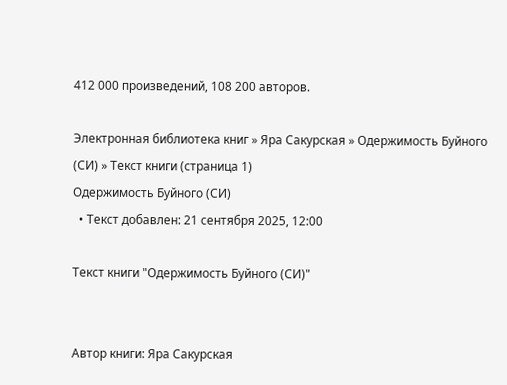412 000 произведений, 108 200 авторов.

Электронная библиотека книг » Яра Сакурская » Одержимость Буйного (СИ) » Текст книги (страница 1)
Одержимость Буйного (СИ)
  • Текст добавлен: 21 сентября 2025, 12:00

Текст книги "Одержимость Буйного (СИ)"


Автор книги: Яра Сакурская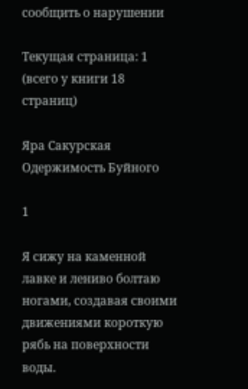сообщить о нарушении

Текущая страница: 1 (всего у книги 18 страниц)

Яра Сакурская
Одержимость Буйного

1

Я сижу на каменной лавке и лениво болтаю ногами, создавая своими движениями короткую рябь на поверхности воды.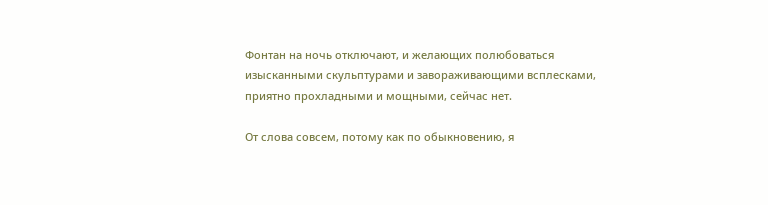Фонтан на ночь отключают, и желающих полюбоваться изысканными скульптурами и завораживающими всплесками, приятно прохладными и мощными, сейчас нет.

От слова совсем, потому как по обыкновению, я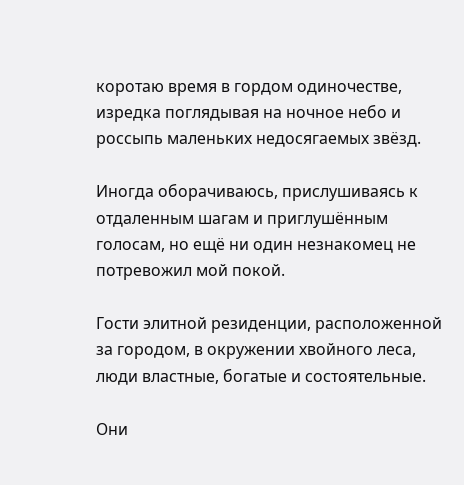коротаю время в гордом одиночестве, изредка поглядывая на ночное небо и россыпь маленьких недосягаемых звёзд.

Иногда оборачиваюсь, прислушиваясь к отдаленным шагам и приглушённым голосам, но ещё ни один незнакомец не потревожил мой покой.

Гости элитной резиденции, расположенной за городом, в окружении хвойного леса, люди властные, богатые и состоятельные.

Они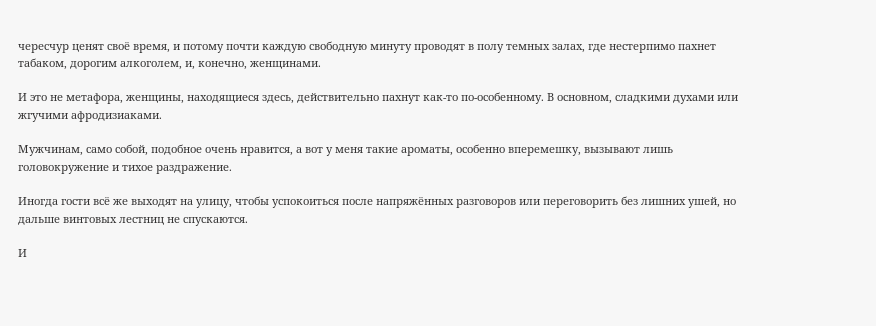чересчур ценят своё время, и потому почти каждую свободную минуту проводят в полу темных залах, где нестерпимо пахнет табаком, дорогим алкоголем, и, конечно, женщинами.

И это не метафора, женщины, находящиеся здесь, действительно пахнут как-то по-особенному. В основном, сладкими духами или жгучими афродизиаками.

Мужчинам, само собой, подобное очень нравится, а вот у меня такие ароматы, особенно вперемешку, вызывают лишь головокружение и тихое раздражение.

Иногда гости всё же выходят на улицу, чтобы успокоиться после напряжённых разговоров или переговорить без лишних ушей, но дальше винтовых лестниц не спускаются.

И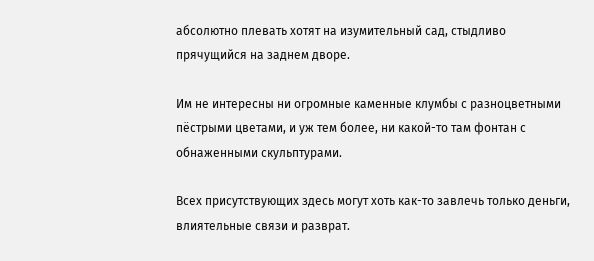абсолютно плевать хотят на изумительный сад, стыдливо прячущийся на заднем дворе.

Им не интересны ни огромные каменные клумбы с разноцветными пёстрыми цветами, и уж тем более, ни какой-то там фонтан с обнаженными скульптурами.

Всех присутствующих здесь могут хоть как-то завлечь только деньги, влиятельные связи и разврат.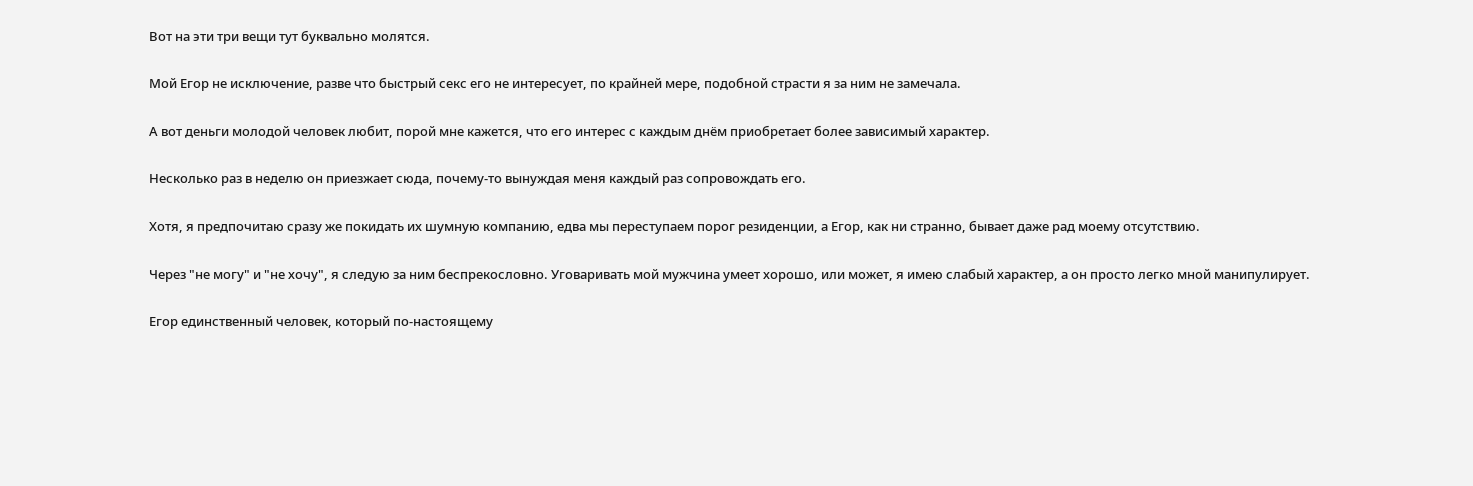Вот на эти три вещи тут буквально молятся.

Мой Егор не исключение, разве что быстрый секс его не интересует, по крайней мере, подобной страсти я за ним не замечала.

А вот деньги молодой человек любит, порой мне кажется, что его интерес с каждым днём приобретает более зависимый характер.

Несколько раз в неделю он приезжает сюда, почему-то вынуждая меня каждый раз сопровождать его.

Хотя, я предпочитаю сразу же покидать их шумную компанию, едва мы переступаем порог резиденции, а Егор, как ни странно, бывает даже рад моему отсутствию.

Через "не могу" и "не хочу", я следую за ним беспрекословно. Уговаривать мой мужчина умеет хорошо, или может, я имею слабый характер, а он просто легко мной манипулирует.

Егор единственный человек, который по-настоящему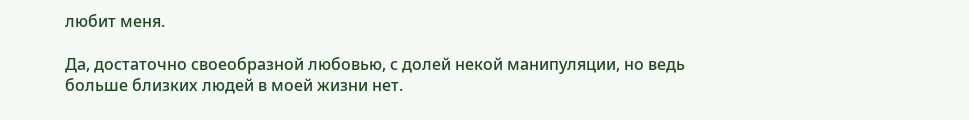любит меня.

Да, достаточно своеобразной любовью, с долей некой манипуляции, но ведь больше близких людей в моей жизни нет.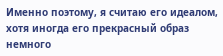Именно поэтому, я считаю его идеалом, хотя иногда его прекрасный образ немного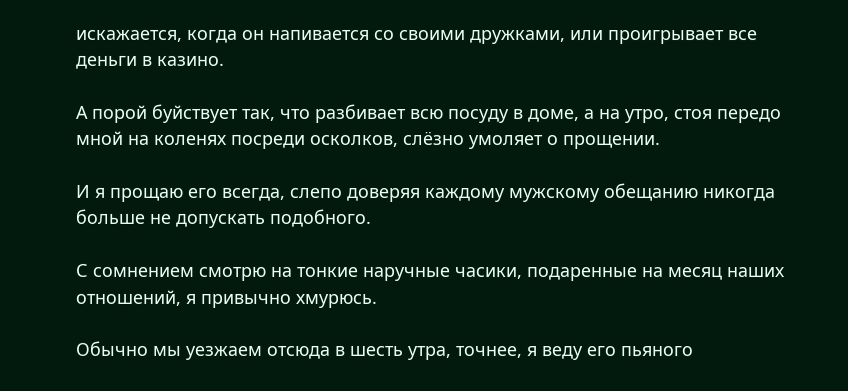искажается, когда он напивается со своими дружками, или проигрывает все деньги в казино.

А порой буйствует так, что разбивает всю посуду в доме, а на утро, стоя передо мной на коленях посреди осколков, слёзно умоляет о прощении.

И я прощаю его всегда, слепо доверяя каждому мужскому обещанию никогда больше не допускать подобного.

С сомнением смотрю на тонкие наручные часики, подаренные на месяц наших отношений, я привычно хмурюсь.

Обычно мы уезжаем отсюда в шесть утра, точнее, я веду его пьяного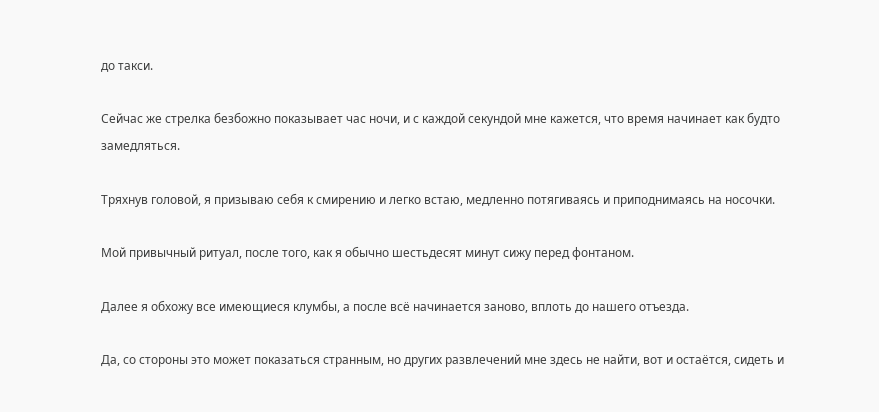до такси.

Сейчас же стрелка безбожно показывает час ночи, и с каждой секундой мне кажется, что время начинает как будто замедляться.

Тряхнув головой, я призываю себя к смирению и легко встаю, медленно потягиваясь и приподнимаясь на носочки.

Мой привычный ритуал, после того, как я обычно шестьдесят минут сижу перед фонтаном.

Далее я обхожу все имеющиеся клумбы, а после всё начинается заново, вплоть до нашего отъезда.

Да, со стороны это может показаться странным, но других развлечений мне здесь не найти, вот и остаётся, сидеть и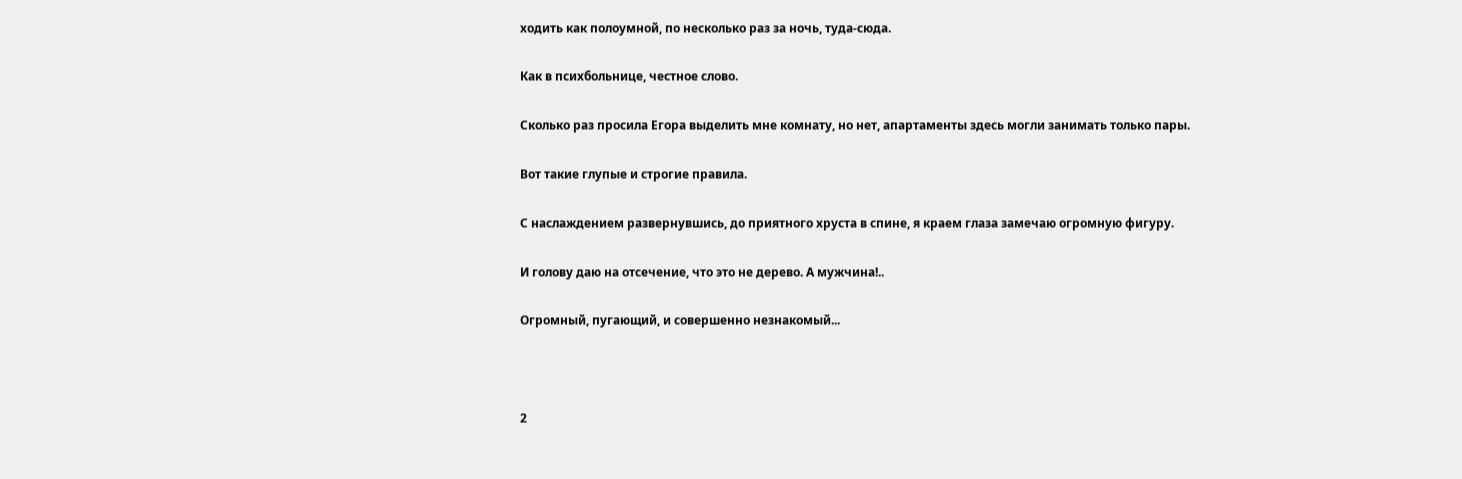ходить как полоумной, по несколько раз за ночь, туда-сюда.

Как в психбольнице, честное слово.

Сколько раз просила Егора выделить мне комнату, но нет, апартаменты здесь могли занимать только пары.

Вот такие глупые и строгие правила.

С наслаждением развернувшись, до приятного хруста в спине, я краем глаза замечаю огромную фигуру.

И голову даю на отсечение, что это не дерево. А мужчина!..

Огромный, пугающий, и совершенно незнакомый...



2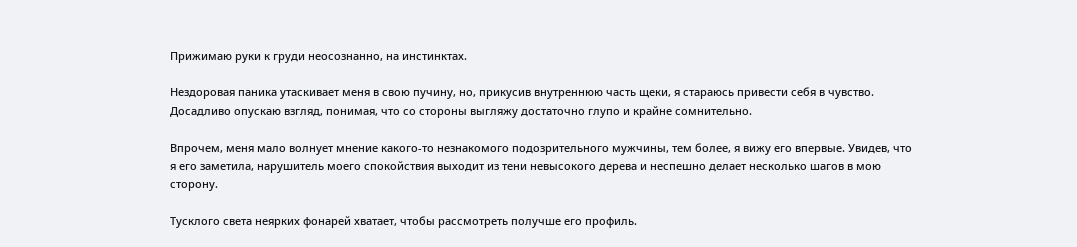Прижимаю руки к груди неосознанно, на инстинктах.

Нездоровая паника утаскивает меня в свою пучину, но, прикусив внутреннюю часть щеки, я стараюсь привести себя в чувство. Досадливо опускаю взгляд, понимая, что со стороны выгляжу достаточно глупо и крайне сомнительно.

Впрочем, меня мало волнует мнение какого-то незнакомого подозрительного мужчины, тем более, я вижу его впервые. Увидев, что я его заметила, нарушитель моего спокойствия выходит из тени невысокого дерева и неспешно делает несколько шагов в мою сторону.

Тусклого света неярких фонарей хватает, чтобы рассмотреть получше его профиль.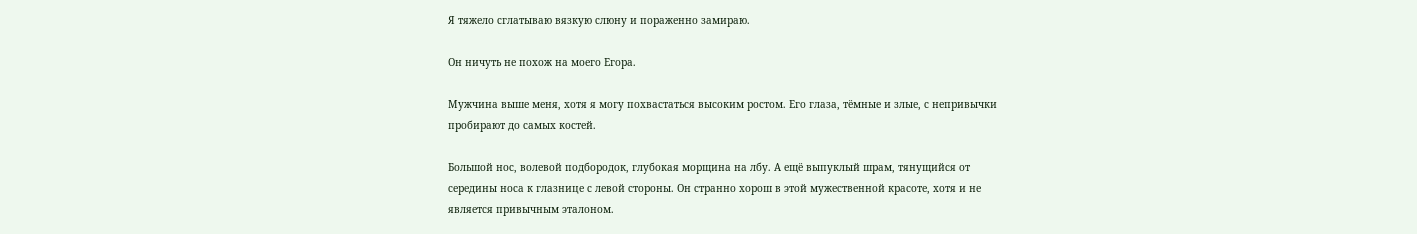Я тяжело сглатываю вязкую слюну и пораженно замираю.

Он ничуть не похож на моего Егора.

Мужчина выше меня, хотя я могу похвастаться высоким ростом. Его глаза, тёмные и злые, с непривычки пробирают до самых костей.

Большой нос, волевой подбородок, глубокая морщина на лбу. А ещё выпуклый шрам, тянущийся от середины носа к глазнице с левой стороны. Он странно хорош в этой мужественной красоте, хотя и не является привычным эталоном.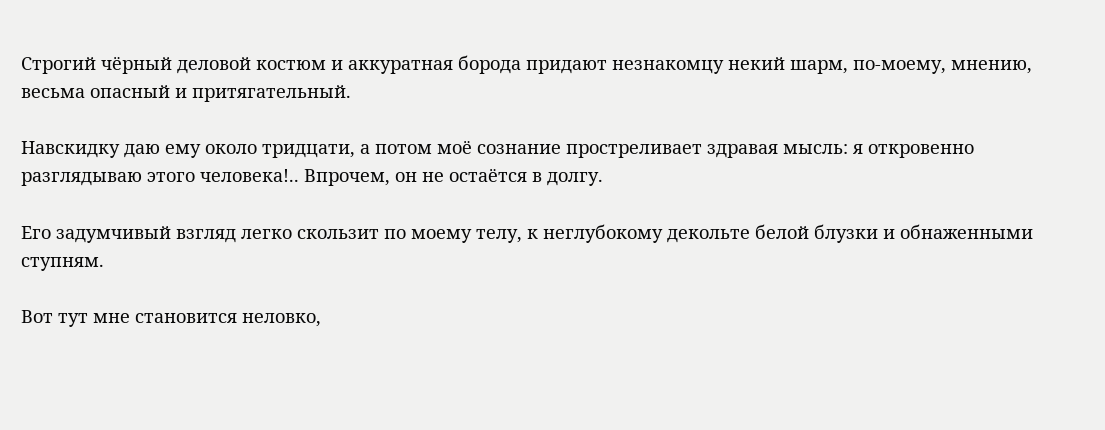Строгий чёрный деловой костюм и аккуратная борода придают незнакомцу некий шарм, по-моему, мнению, весьма опасный и притягательный.

Навскидку даю ему около тридцати, а потом моё сознание простреливает здравая мысль: я откровенно разглядываю этого человека!.. Впрочем, он не остаётся в долгу.

Его задумчивый взгляд легко скользит по моему телу, к неглубокому декольте белой блузки и обнаженными ступням.

Вот тут мне становится неловко,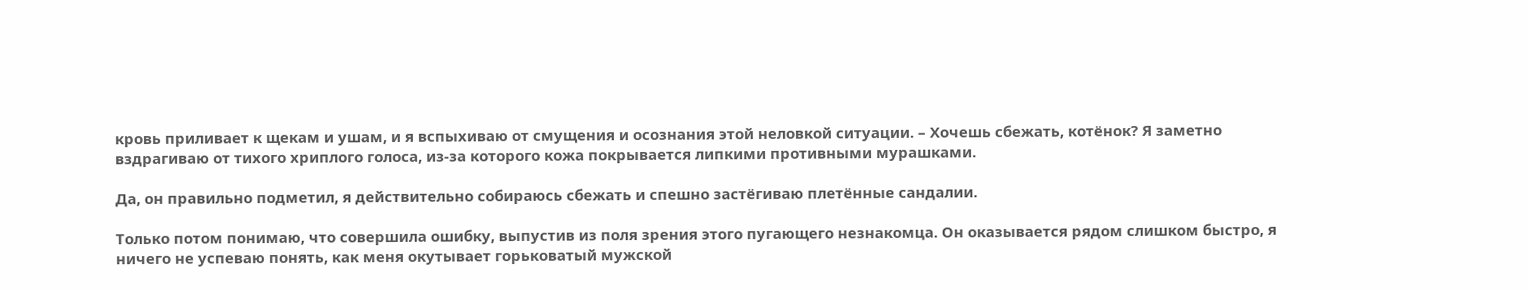кровь приливает к щекам и ушам, и я вспыхиваю от смущения и осознания этой неловкой ситуации. – Хочешь сбежать, котёнок? Я заметно вздрагиваю от тихого хриплого голоса, из-за которого кожа покрывается липкими противными мурашками.

Да, он правильно подметил, я действительно собираюсь сбежать и спешно застёгиваю плетённые сандалии.

Только потом понимаю, что совершила ошибку, выпустив из поля зрения этого пугающего незнакомца. Он оказывается рядом слишком быстро, я ничего не успеваю понять, как меня окутывает горьковатый мужской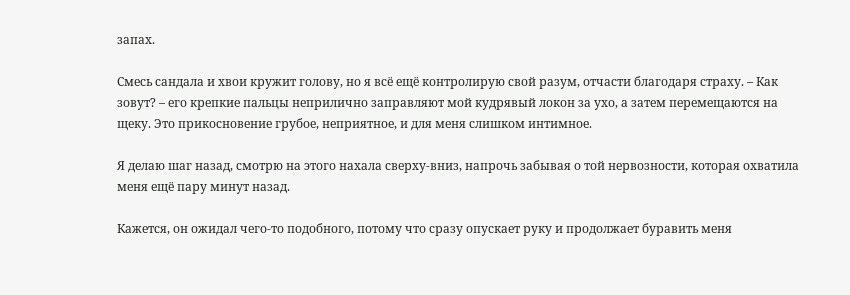запах.

Смесь сандала и хвои кружит голову, но я всё ещё контролирую свой разум, отчасти благодаря страху. – Как зовут? – его крепкие пальцы неприлично заправляют мой кудрявый локон за ухо, а затем перемещаются на щеку. Это прикосновение грубое, неприятное, и для меня слишком интимное.

Я делаю шаг назад, смотрю на этого нахала сверху-вниз, напрочь забывая о той нервозности, которая охватила меня ещё пару минут назад.

Кажется, он ожидал чего-то подобного, потому что сразу опускает руку и продолжает буравить меня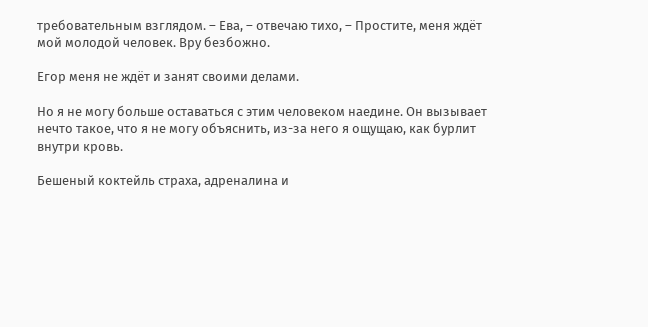требовательным взглядом. – Ева, – отвечаю тихо, – Простите, меня ждёт мой молодой человек. Вру безбожно.

Егор меня не ждёт и занят своими делами.

Но я не могу больше оставаться с этим человеком наедине. Он вызывает нечто такое, что я не могу объяснить, из-за него я ощущаю, как бурлит внутри кровь.

Бешеный коктейль страха, адреналина и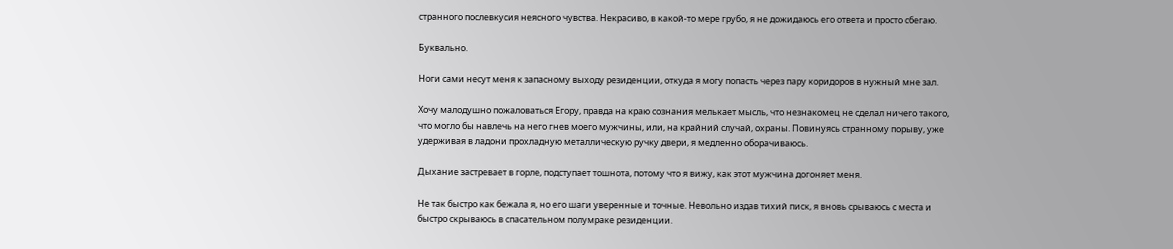странного послевкусия неясного чувства. Некрасиво, в какой-то мере грубо, я не дожидаюсь его ответа и просто сбегаю.

Буквально.

Ноги сами несут меня к запасному выходу резиденции, откуда я могу попасть через пару коридоров в нужный мне зал.

Хочу малодушно пожаловаться Егору, правда на краю сознания мелькает мысль, что незнакомец не сделал ничего такого, что могло бы навлечь на него гнев моего мужчины, или, на крайний случай, охраны. Повинуясь странному порыву, уже удерживая в ладони прохладную металлическую ручку двери, я медленно оборачиваюсь.

Дыхание застревает в горле, подступает тошнота, потому что я вижу, как этот мужчина догоняет меня.

Не так быстро как бежала я, но его шаги уверенные и точные. Невольно издав тихий писк, я вновь срываюсь с места и быстро скрываюсь в спасательном полумраке резиденции.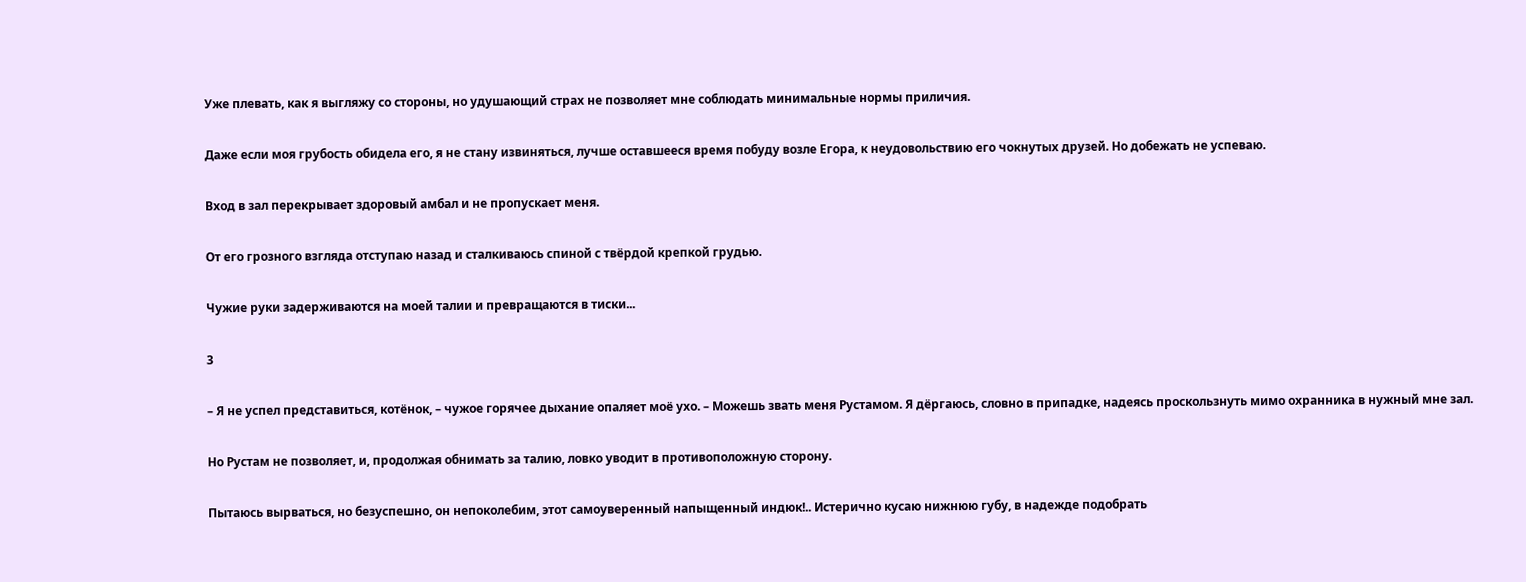Уже плевать, как я выгляжу со стороны, но удушающий страх не позволяет мне соблюдать минимальные нормы приличия.

Даже если моя грубость обидела его, я не стану извиняться, лучше оставшееся время побуду возле Егора, к неудовольствию его чокнутых друзей. Но добежать не успеваю.

Вход в зал перекрывает здоровый амбал и не пропускает меня.

От его грозного взгляда отступаю назад и сталкиваюсь спиной с твёрдой крепкой грудью.

Чужие руки задерживаются на моей талии и превращаются в тиски...

3

– Я не успел представиться, котёнок, – чужое горячее дыхание опаляет моё ухо. – Можешь звать меня Рустамом. Я дёргаюсь, словно в припадке, надеясь проскользнуть мимо охранника в нужный мне зал.

Но Рустам не позволяет, и, продолжая обнимать за талию, ловко уводит в противоположную сторону.

Пытаюсь вырваться, но безуспешно, он непоколебим, этот самоуверенный напыщенный индюк!.. Истерично кусаю нижнюю губу, в надежде подобрать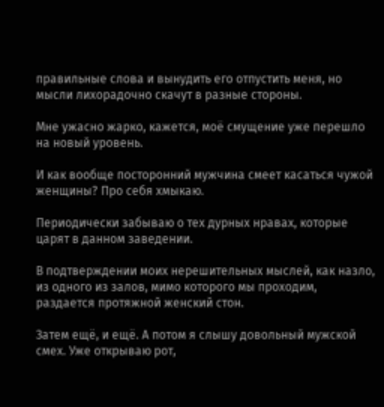правильные слова и вынудить его отпустить меня, но мысли лихорадочно скачут в разные стороны.

Мне ужасно жарко, кажется, моё смущение уже перешло на новый уровень.

И как вообще посторонний мужчина смеет касаться чужой женщины? Про себя хмыкаю.

Периодически забываю о тех дурных нравах, которые царят в данном заведении.

В подтверждении моих нерешительных мыслей, как назло, из одного из залов, мимо которого мы проходим, раздается протяжной женский стон.

Затем ещё, и ещё. А потом я слышу довольный мужской смех. Уже открываю рот,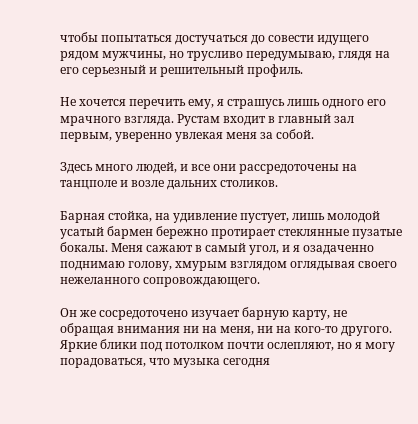чтобы попытаться достучаться до совести идущего рядом мужчины, но трусливо передумываю, глядя на его серьезный и решительный профиль.

Не хочется перечить ему, я страшусь лишь одного его мрачного взгляда. Рустам входит в главный зал первым, уверенно увлекая меня за собой.

Здесь много людей, и все они рассредоточены на танцполе и возле дальних столиков.

Барная стойка, на удивление пустует, лишь молодой усатый бармен бережно протирает стеклянные пузатые бокалы. Меня сажают в самый угол, и я озадаченно поднимаю голову, хмурым взглядом оглядывая своего нежеланного сопровождающего.

Он же сосредоточено изучает барную карту, не обращая внимания ни на меня, ни на кого-то другого. Яркие блики под потолком почти ослепляют, но я могу порадоваться, что музыка сегодня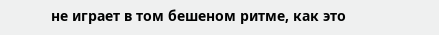не играет в том бешеном ритме, как это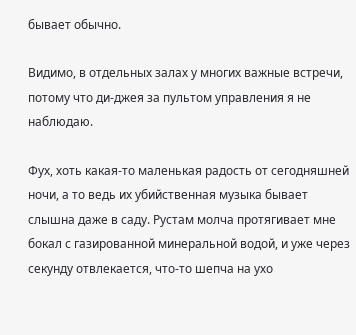бывает обычно.

Видимо, в отдельных залах у многих важные встречи, потому что ди-джея за пультом управления я не наблюдаю.

Фух, хоть какая-то маленькая радость от сегодняшней ночи, а то ведь их убийственная музыка бывает слышна даже в саду. Рустам молча протягивает мне бокал с газированной минеральной водой, и уже через секунду отвлекается, что-то шепча на ухо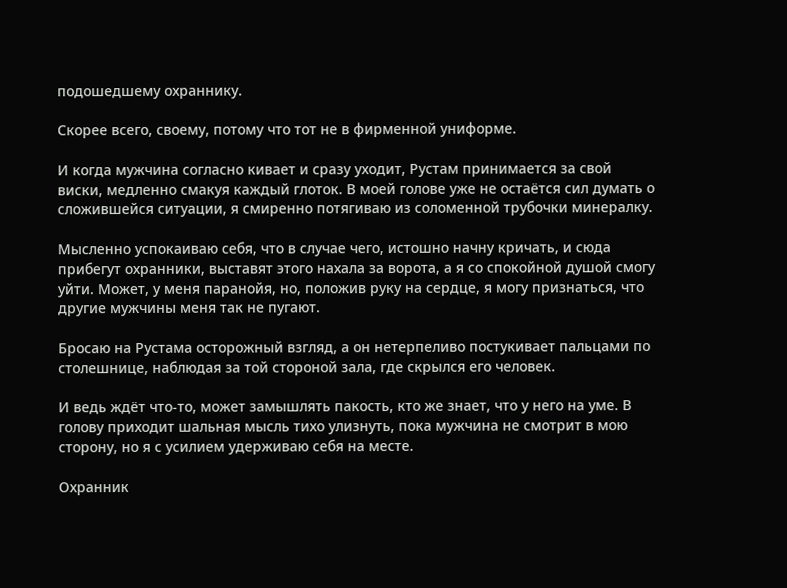подошедшему охраннику.

Скорее всего, своему, потому что тот не в фирменной униформе.

И когда мужчина согласно кивает и сразу уходит, Рустам принимается за свой виски, медленно смакуя каждый глоток. В моей голове уже не остаётся сил думать о сложившейся ситуации, я смиренно потягиваю из соломенной трубочки минералку.

Мысленно успокаиваю себя, что в случае чего, истошно начну кричать, и сюда прибегут охранники, выставят этого нахала за ворота, а я со спокойной душой смогу уйти. Может, у меня паранойя, но, положив руку на сердце, я могу признаться, что другие мужчины меня так не пугают.

Бросаю на Рустама осторожный взгляд, а он нетерпеливо постукивает пальцами по столешнице, наблюдая за той стороной зала, где скрылся его человек.

И ведь ждёт что-то, может замышлять пакость, кто же знает, что у него на уме. В голову приходит шальная мысль тихо улизнуть, пока мужчина не смотрит в мою сторону, но я с усилием удерживаю себя на месте.

Охранник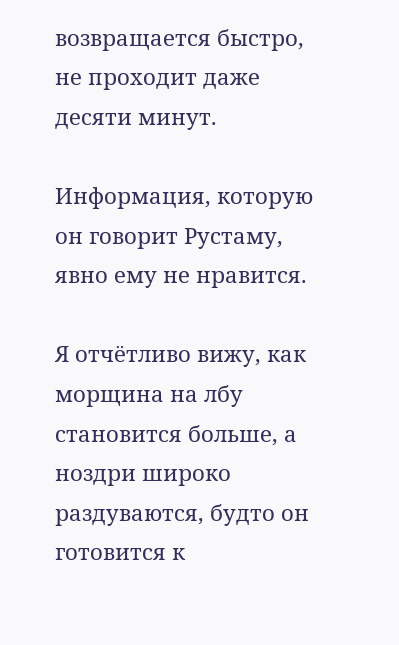возвращается быстро, не проходит даже десяти минут.

Информация, которую он говорит Рустаму, явно ему не нравится.

Я отчётливо вижу, как морщина на лбу становится больше, а ноздри широко раздуваются, будто он готовится к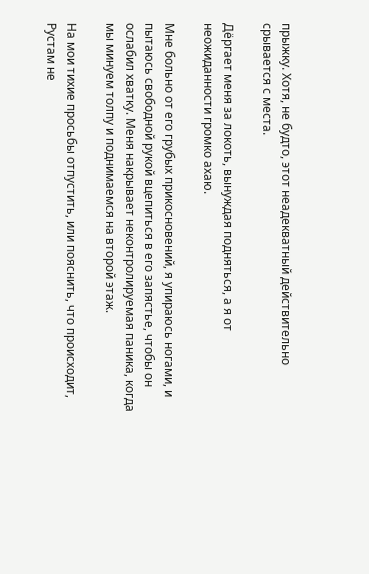прыжку. Хотя, не будто, этот неадекватный действительно срывается с места.

Дёргает меня за локоть, вынуждая подняться, а я от неожиданности громко ахаю.

Мне больно от его грубых прикосновений, я упираюсь ногами, и пытаюсь свободной рукой вцепиться в его запястье, чтобы он ослабил хватку. Меня накрывает неконтролируемая паника, когда мы минуем толпу и поднимаемся на второй этаж.

На мои тихие просьбы отпустить, или пояснить, что происходит, Рустам не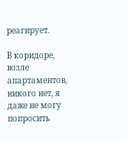реагирует.

В коридоре, возле апартаментов, никого нет, я даже не могу попросить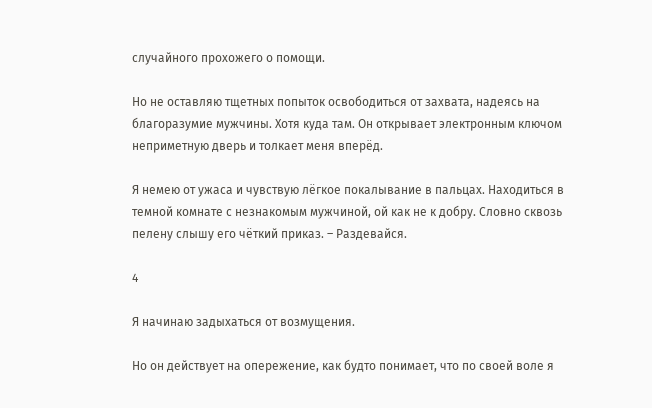случайного прохожего о помощи.

Но не оставляю тщетных попыток освободиться от захвата, надеясь на благоразумие мужчины. Хотя куда там. Он открывает электронным ключом неприметную дверь и толкает меня вперёд.

Я немею от ужаса и чувствую лёгкое покалывание в пальцах. Находиться в темной комнате с незнакомым мужчиной, ой как не к добру. Словно сквозь пелену слышу его чёткий приказ. – Раздевайся.

4

Я начинаю задыхаться от возмущения.

Но он действует на опережение, как будто понимает, что по своей воле я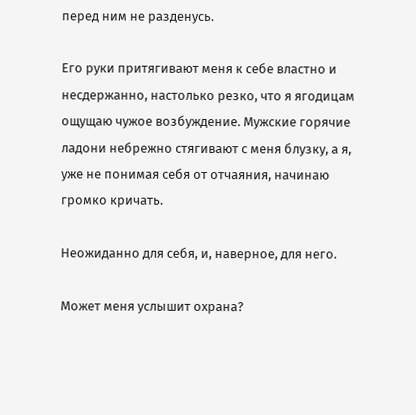перед ним не разденусь.

Его руки притягивают меня к себе властно и несдержанно, настолько резко, что я ягодицам ощущаю чужое возбуждение. Мужские горячие ладони небрежно стягивают с меня блузку, а я, уже не понимая себя от отчаяния, начинаю громко кричать.

Неожиданно для себя, и, наверное, для него.

Может меня услышит охрана?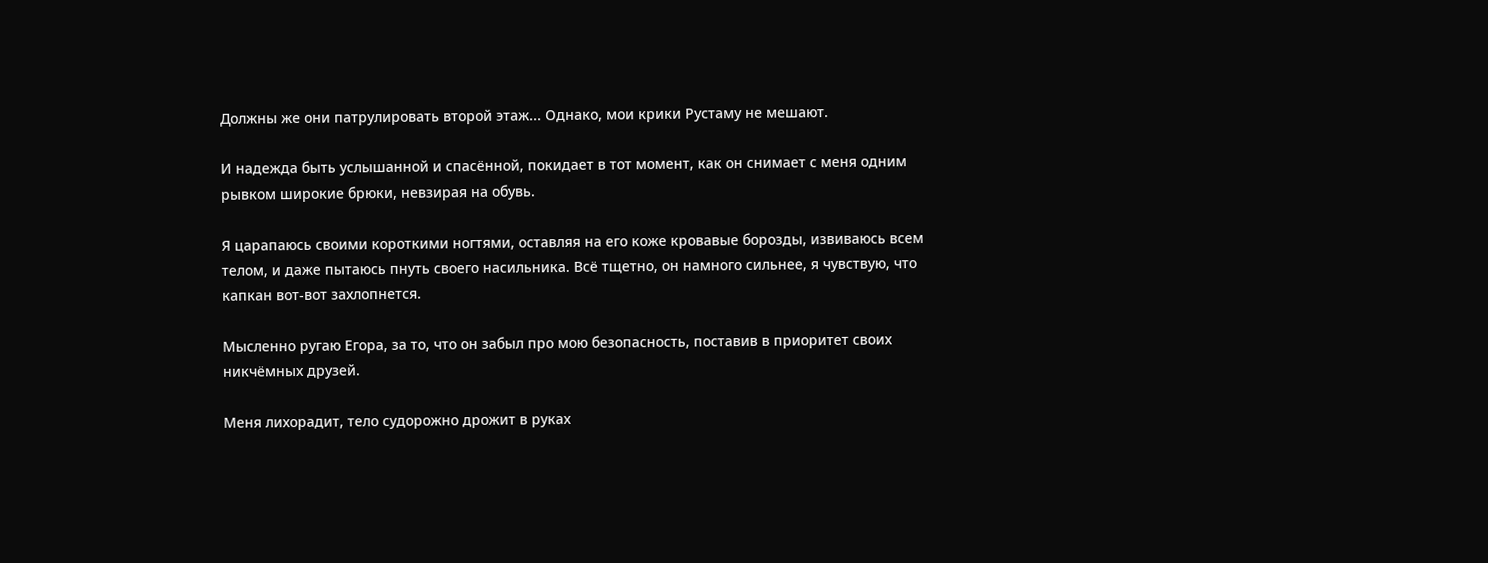Должны же они патрулировать второй этаж... Однако, мои крики Рустаму не мешают.

И надежда быть услышанной и спасённой, покидает в тот момент, как он снимает с меня одним рывком широкие брюки, невзирая на обувь.

Я царапаюсь своими короткими ногтями, оставляя на его коже кровавые борозды, извиваюсь всем телом, и даже пытаюсь пнуть своего насильника. Всё тщетно, он намного сильнее, я чувствую, что капкан вот-вот захлопнется.

Мысленно ругаю Егора, за то, что он забыл про мою безопасность, поставив в приоритет своих никчёмных друзей.

Меня лихорадит, тело судорожно дрожит в руках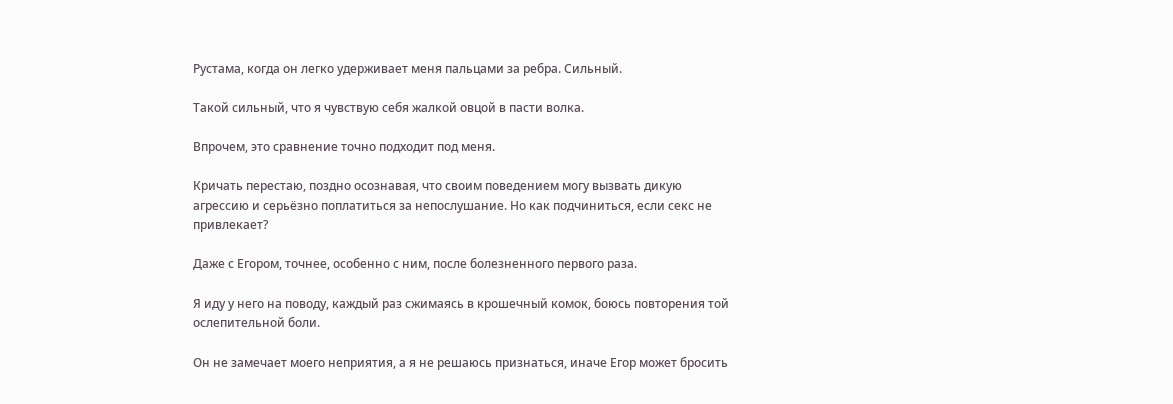Рустама, когда он легко удерживает меня пальцами за ребра. Сильный.

Такой сильный, что я чувствую себя жалкой овцой в пасти волка.

Впрочем, это сравнение точно подходит под меня.

Кричать перестаю, поздно осознавая, что своим поведением могу вызвать дикую агрессию и серьёзно поплатиться за непослушание. Но как подчиниться, если секс не привлекает?

Даже с Егором, точнее, особенно с ним, после болезненного первого раза.

Я иду у него на поводу, каждый раз сжимаясь в крошечный комок, боюсь повторения той ослепительной боли.

Он не замечает моего неприятия, а я не решаюсь признаться, иначе Егор может бросить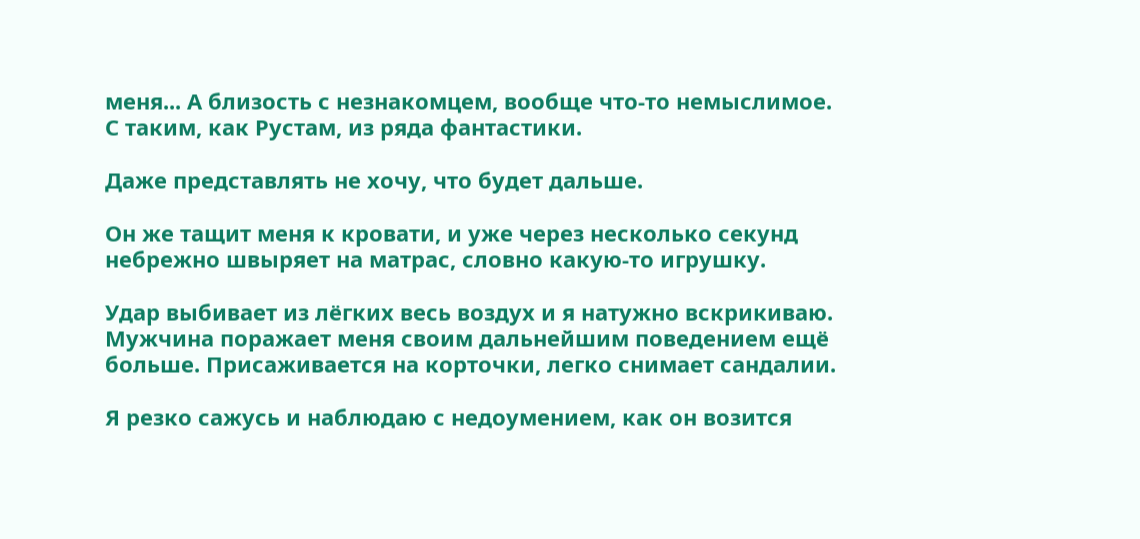меня... А близость с незнакомцем, вообще что-то немыслимое. С таким, как Рустам, из ряда фантастики.

Даже представлять не хочу, что будет дальше.

Он же тащит меня к кровати, и уже через несколько секунд небрежно швыряет на матрас, словно какую-то игрушку.

Удар выбивает из лёгких весь воздух и я натужно вскрикиваю. Мужчина поражает меня своим дальнейшим поведением ещё больше. Присаживается на корточки, легко снимает сандалии.

Я резко сажусь и наблюдаю с недоумением, как он возится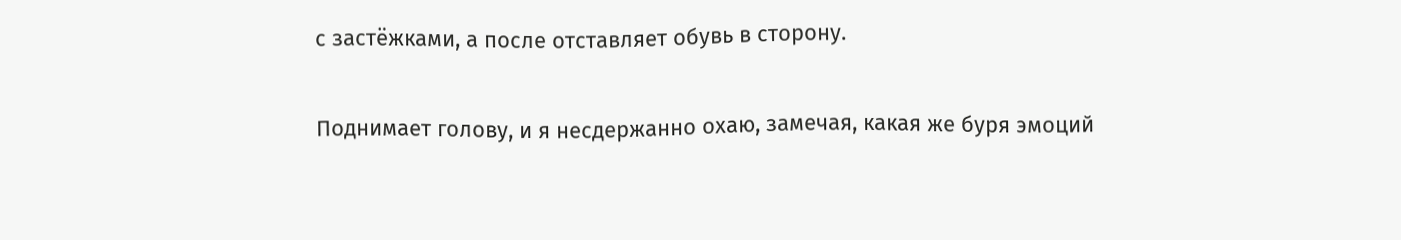с застёжками, а после отставляет обувь в сторону.

Поднимает голову, и я несдержанно охаю, замечая, какая же буря эмоций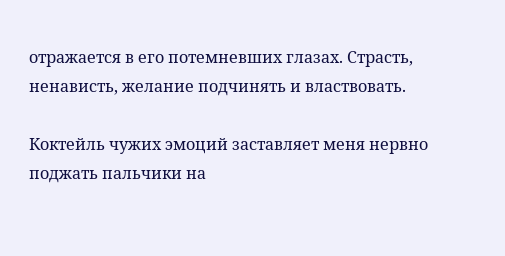отражается в его потемневших глазах. Страсть, ненависть, желание подчинять и властвовать.

Коктейль чужих эмоций заставляет меня нервно поджать пальчики на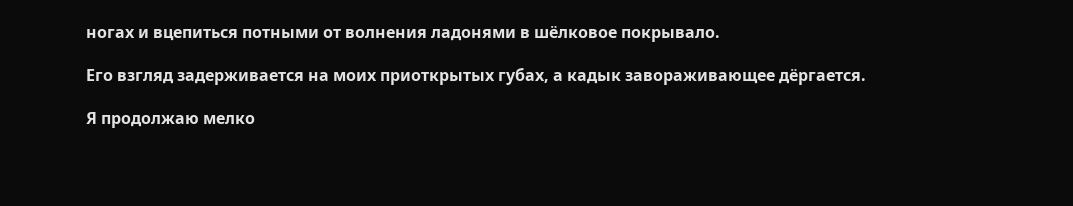ногах и вцепиться потными от волнения ладонями в шёлковое покрывало.

Его взгляд задерживается на моих приоткрытых губах, а кадык завораживающее дёргается.

Я продолжаю мелко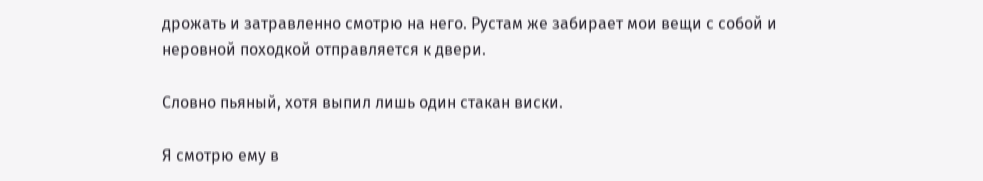дрожать и затравленно смотрю на него. Рустам же забирает мои вещи с собой и неровной походкой отправляется к двери.

Словно пьяный, хотя выпил лишь один стакан виски.

Я смотрю ему в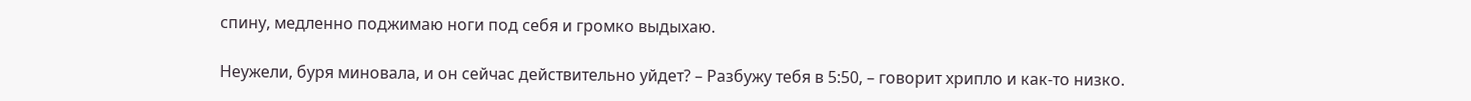спину, медленно поджимаю ноги под себя и громко выдыхаю.

Неужели, буря миновала, и он сейчас действительно уйдет? – Разбужу тебя в 5:50, – говорит хрипло и как-то низко.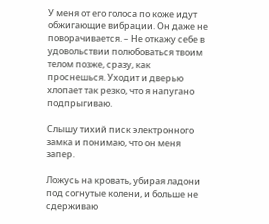У меня от его голоса по коже идут обжигающие вибрации. Он даже не поворачивается. – Не откажу себе в удовольствии полюбоваться твоим телом позже, сразу, как проснешься. Уходит и дверью хлопает так резко, что я напугано подпрыгиваю.

Слышу тихий писк электронного замка и понимаю, что он меня запер.

Ложусь на кровать, убирая ладони под согнутые колени, и больше не сдерживаю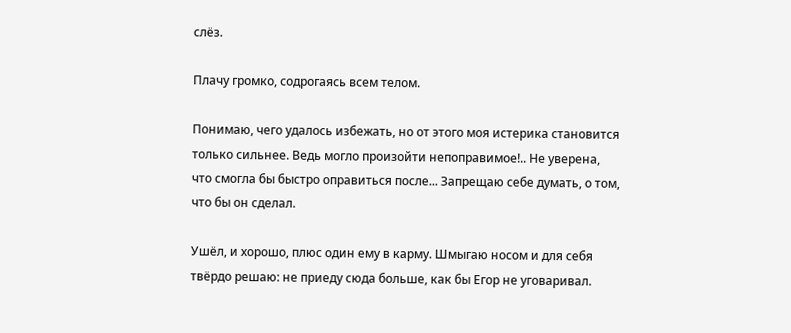слёз.

Плачу громко, содрогаясь всем телом.

Понимаю, чего удалось избежать, но от этого моя истерика становится только сильнее. Ведь могло произойти непоправимое!.. Не уверена, что смогла бы быстро оправиться после... Запрещаю себе думать, о том, что бы он сделал.

Ушёл, и хорошо, плюс один ему в карму. Шмыгаю носом и для себя твёрдо решаю: не приеду сюда больше, как бы Егор не уговаривал.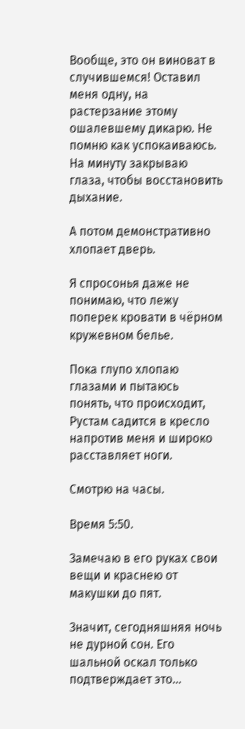Вообще, это он виноват в случившемся! Оставил меня одну, на растерзание этому ошалевшему дикарю. Не помню как успокаиваюсь. На минуту закрываю глаза, чтобы восстановить дыхание.

А потом демонстративно хлопает дверь.

Я спросонья даже не понимаю, что лежу поперек кровати в чёрном кружевном белье.

Пока глупо хлопаю глазами и пытаюсь понять, что происходит, Рустам садится в кресло напротив меня и широко расставляет ноги.

Смотрю на часы.

Время 5:50.

Замечаю в его руках свои вещи и краснею от макушки до пят.

Значит, сегодняшняя ночь не дурной сон. Его шальной оскал только подтверждает это...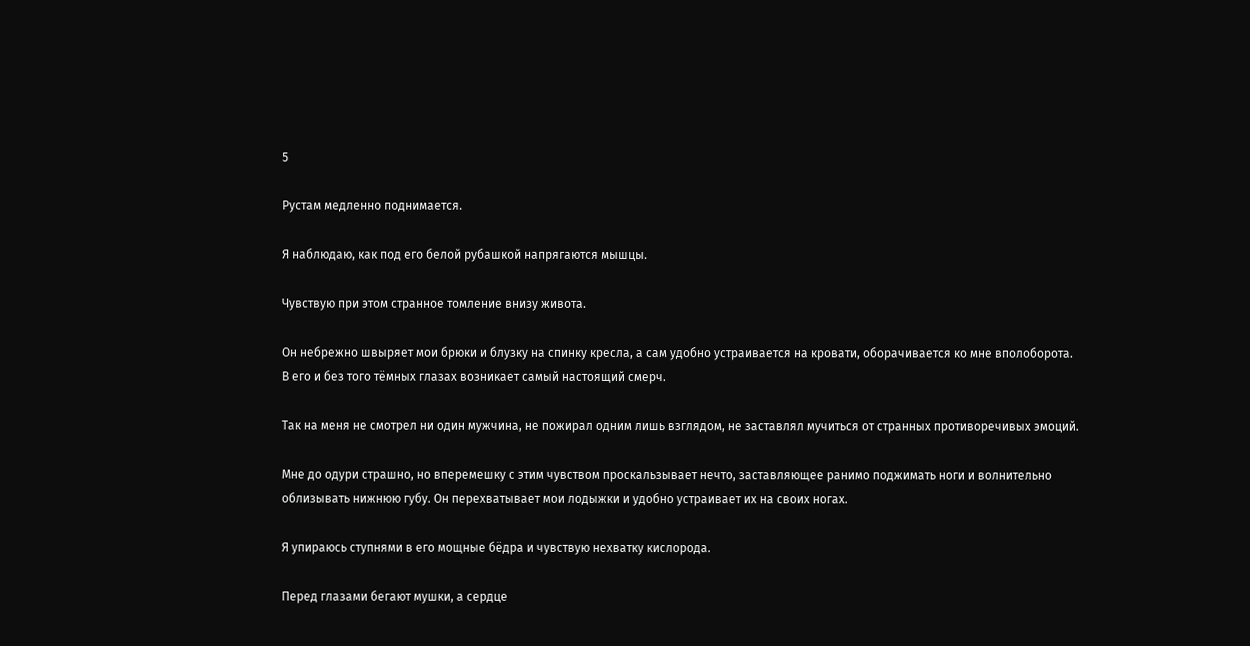5

Рустам медленно поднимается.

Я наблюдаю, как под его белой рубашкой напрягаются мышцы.

Чувствую при этом странное томление внизу живота.

Он небрежно швыряет мои брюки и блузку на спинку кресла, а сам удобно устраивается на кровати, оборачивается ко мне вполоборота. В его и без того тёмных глазах возникает самый настоящий смерч.

Так на меня не смотрел ни один мужчина, не пожирал одним лишь взглядом, не заставлял мучиться от странных противоречивых эмоций.

Мне до одури страшно, но вперемешку с этим чувством проскальзывает нечто, заставляющее ранимо поджимать ноги и волнительно облизывать нижнюю губу. Он перехватывает мои лодыжки и удобно устраивает их на своих ногах.

Я упираюсь ступнями в его мощные бёдра и чувствую нехватку кислорода.

Перед глазами бегают мушки, а сердце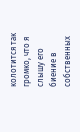колотится так громко, что я слышу его биение в собственных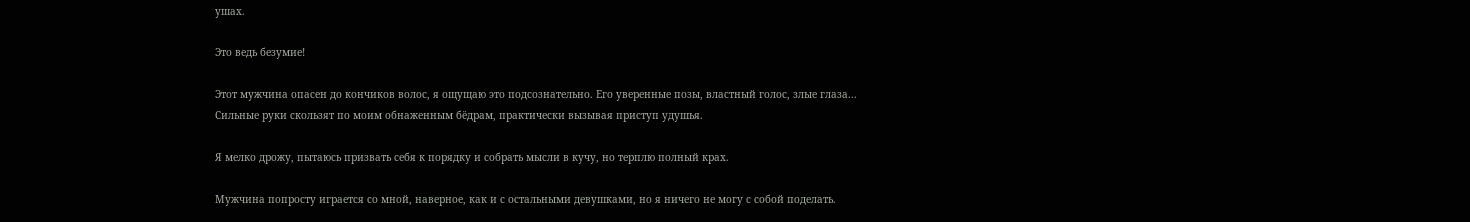ушах.

Это ведь безумие!

Этот мужчина опасен до кончиков волос, я ощущаю это подсознательно. Его уверенные позы, властный голос, злые глаза... Сильные руки скользят по моим обнаженным бёдрам, практически вызывая приступ удушья.

Я мелко дрожу, пытаюсь призвать себя к порядку и собрать мысли в кучу, но терплю полный крах.

Мужчина попросту играется со мной, наверное, как и с остальными девушками, но я ничего не могу с собой поделать.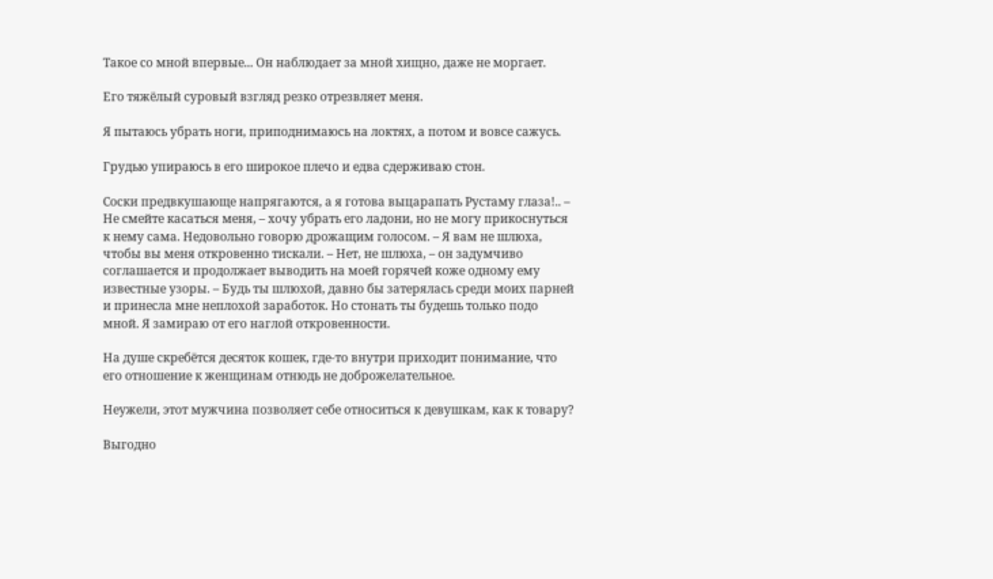Такое со мной впервые... Он наблюдает за мной хищно, даже не моргает.

Его тяжёлый суровый взгляд резко отрезвляет меня.

Я пытаюсь убрать ноги, приподнимаюсь на локтях, а потом и вовсе сажусь.

Грудью упираюсь в его широкое плечо и едва сдерживаю стон.

Соски предвкушающе напрягаются, а я готова выцарапать Рустаму глаза!.. – Не смейте касаться меня, – хочу убрать его ладони, но не могу прикоснуться к нему сама. Недовольно говорю дрожащим голосом. – Я вам не шлюха, чтобы вы меня откровенно тискали. – Нет, не шлюха, – он задумчиво соглашается и продолжает выводить на моей горячей коже одному ему известные узоры. – Будь ты шлюхой, давно бы затерялась среди моих парней и принесла мне неплохой заработок. Но стонать ты будешь только подо мной. Я замираю от его наглой откровенности.

На душе скребётся десяток кошек, где-то внутри приходит понимание, что его отношение к женщинам отнюдь не доброжелательное.

Неужели, этот мужчина позволяет себе относиться к девушкам, как к товару?

Выгодно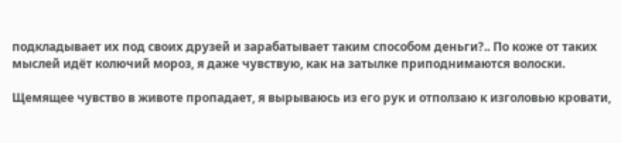подкладывает их под своих друзей и зарабатывает таким способом деньги?.. По коже от таких мыслей идёт колючий мороз, я даже чувствую, как на затылке приподнимаются волоски.

Щемящее чувство в животе пропадает, я вырываюсь из его рук и отползаю к изголовью кровати,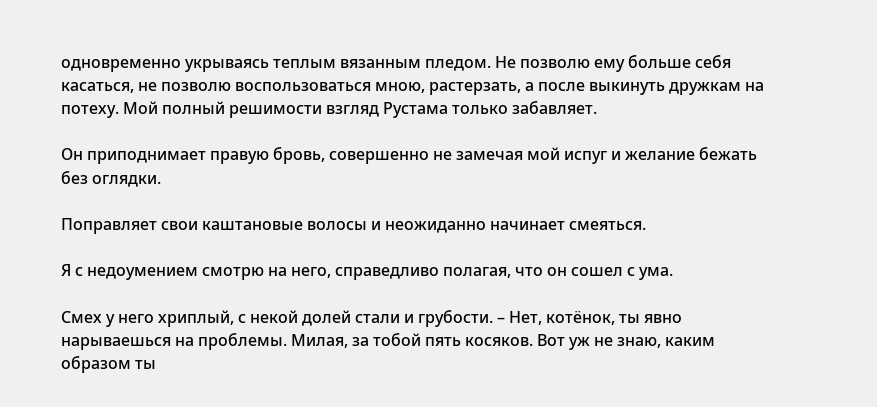одновременно укрываясь теплым вязанным пледом. Не позволю ему больше себя касаться, не позволю воспользоваться мною, растерзать, а после выкинуть дружкам на потеху. Мой полный решимости взгляд Рустама только забавляет.

Он приподнимает правую бровь, совершенно не замечая мой испуг и желание бежать без оглядки.

Поправляет свои каштановые волосы и неожиданно начинает смеяться.

Я с недоумением смотрю на него, справедливо полагая, что он сошел с ума.

Смех у него хриплый, с некой долей стали и грубости. – Нет, котёнок, ты явно нарываешься на проблемы. Милая, за тобой пять косяков. Вот уж не знаю, каким образом ты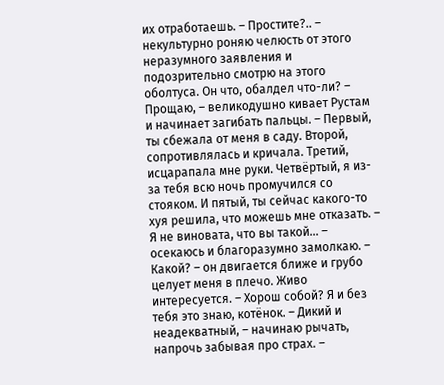их отработаешь. – Простите?.. – некультурно роняю челюсть от этого неразумного заявления и подозрительно смотрю на этого оболтуса. Он что, обалдел что-ли? – Прощаю, – великодушно кивает Рустам и начинает загибать пальцы. – Первый, ты сбежала от меня в саду. Второй, сопротивлялась и кричала. Третий, исцарапала мне руки. Четвёртый, я из-за тебя всю ночь промучился со стояком. И пятый, ты сейчас какого-то хуя решила, что можешь мне отказать. – Я не виновата, что вы такой... – осекаюсь и благоразумно замолкаю. – Какой? – он двигается ближе и грубо целует меня в плечо. Живо интересуется. – Хорош собой? Я и без тебя это знаю, котёнок. – Дикий и неадекватный, – начинаю рычать, напрочь забывая про страх. –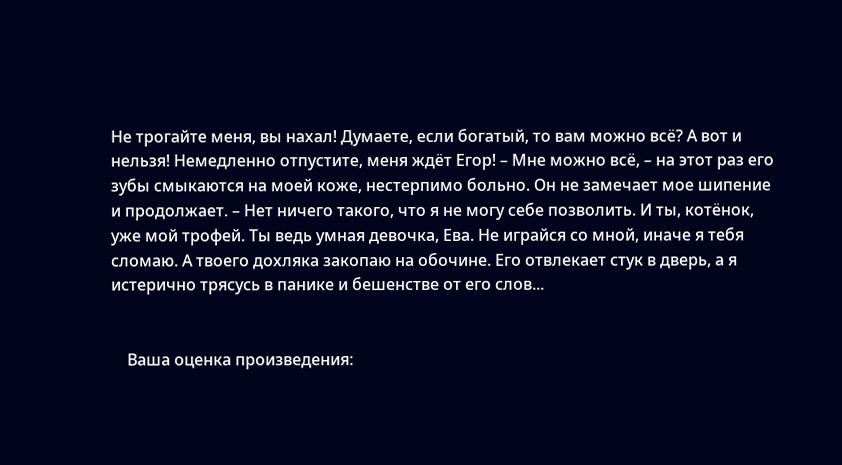Не трогайте меня, вы нахал! Думаете, если богатый, то вам можно всё? А вот и нельзя! Немедленно отпустите, меня ждёт Егор! – Мне можно всё, – на этот раз его зубы смыкаются на моей коже, нестерпимо больно. Он не замечает мое шипение и продолжает. – Нет ничего такого, что я не могу себе позволить. И ты, котёнок, уже мой трофей. Ты ведь умная девочка, Ева. Не играйся со мной, иначе я тебя сломаю. А твоего дохляка закопаю на обочине. Его отвлекает стук в дверь, а я истерично трясусь в панике и бешенстве от его слов...


    Ваша оценка произведения: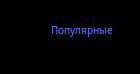Популярные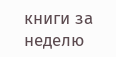книги за неделю